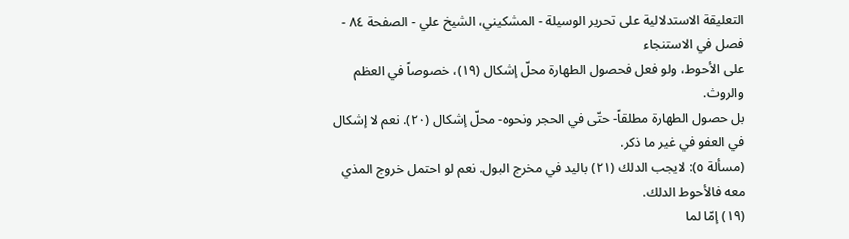التعليقة الاستدلالية على تحرير الوسيلة - المشكيني، الشيخ علي - الصفحة ٨٤ - فصل في الاستنجاء
على الأحوط، ولو فعل فحصول الطهارة محلّ إشكال (١٩)، خصوصاً في العظم والروث.
بل حصول الطهارة مطلقاً- حتّى في الحجر ونحوه- محلّ إشكال (٢٠). نعم لا إشكال في العفو في غير ما ذكر.
(مسألة ٥): لايجب الدلك (٢١) باليد في مخرج البول. نعم لو احتمل خروج المذي معه فالأحوط الدلك.
(١٩) إمّا لما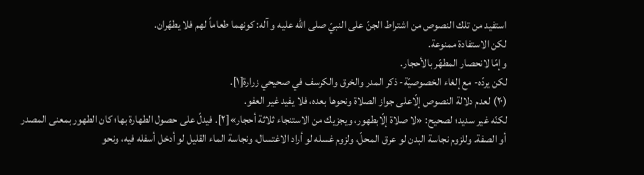استفيد من تلك النصوص من اشتراط الجنّ على النبيّ صلى الله عليه و آله: كونهما طعاماً لهم فلا يطهّران.
لكن الاستفادة ممنوعة.
وإمّا لانحصار المطهّر بالأحجار.
لكن يردّه- مع إلغاء الخصوصيّة- ذكر المدر والخرق والكرسف في صحيحي زرارة[١].
(٢٠) لعدم دلالة النصوص إلّاعلى جواز الصلاة ونحوها بعده، فلا يفيد غير العفو.
لكنّه غير سديد؛ لصحيح: «لا صلاة إلّابطهور، ويجزيك من الاستنجاء ثلاثة أحجار»[٢]. فيدلّ على حصول الطهارة بها؛ كان الطهور بمعنى المصدر أو الصفة. وللزوم نجاسة البدن لو عرق المحلّ، ولزوم غسله لو أراد الاغتسال، ونجاسة الماء القليل لو أدخل أسفله فيه، ونحو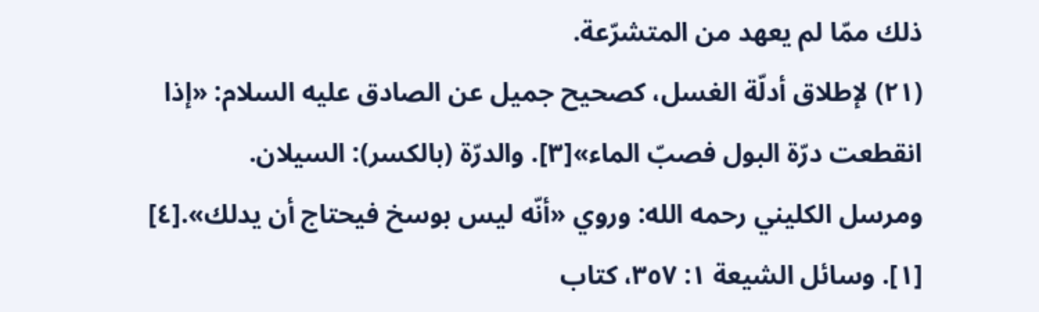ذلك ممّا لم يعهد من المتشرّعة.
(٢١) لإطلاق أدلّة الغسل، كصحيح جميل عن الصادق عليه السلام: «إذا انقطعت درّة البول فصبّ الماء»[٣]. والدرّة (بالكسر): السيلان.
ومرسل الكليني رحمه الله: وروي «أنّه ليس بوسخ فيحتاج أن يدلك».[٤]
[١]. وسائل الشيعة ١: ٣٥٧، كتاب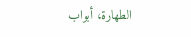الطهارة، أبواب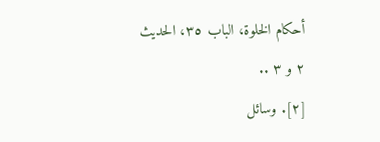أحكام الخلوة، الباب ٣٥، الحديث ٢ و ٣ ..
[٢]. وسائل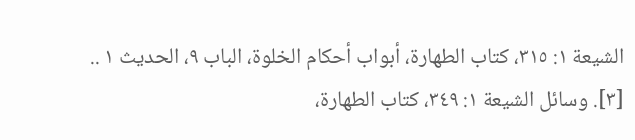الشيعة ١: ٣١٥، كتاب الطهارة، أبواب أحكام الخلوة، الباب ٩، الحديث ١ ..
[٣]. وسائل الشيعة ١: ٣٤٩، كتاب الطهارة،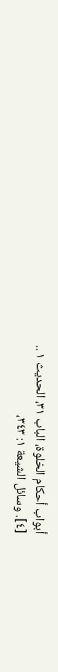أبواب أحكام الخلوة، الباب ٣١، الحديث ١ ..
[٤]. وسائل الشيعة ١: ٣٤٣،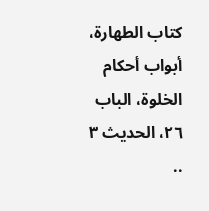كتاب الطهارة، أبواب أحكام الخلوة، الباب ٢٦، الحديث ٣ ..